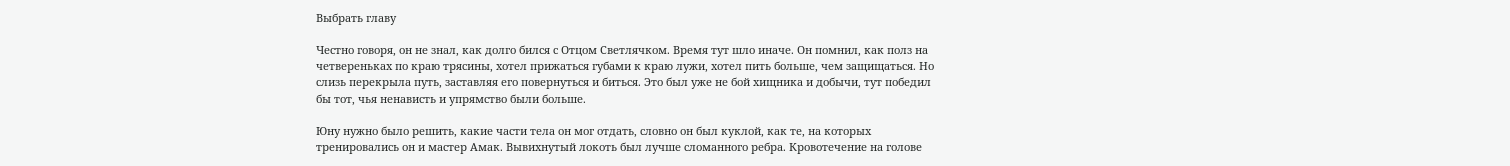Выбрать главу

Честно говоря, он не знал, как долго бился с Отцом Светлячком. Время тут шло иначе. Он помнил, как полз на четвереньках по краю трясины, хотел прижаться губами к краю лужи, хотел пить больше, чем защищаться. Но слизь перекрыла путь, заставляя его повернуться и биться. Это был уже не бой хищника и добычи, тут победил бы тот, чья ненависть и упрямство были больше.

Юну нужно было решить, какие части тела он мог отдать, словно он был куклой, как те, на которых тренировались он и мастер Амак. Вывихнутый локоть был лучше сломанного ребра. Кровотечение на голове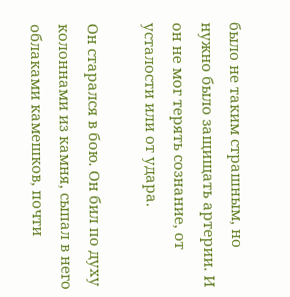было не таким страшным, но нужно было защищать артерии. И он не мог терять сознание, от усталости или от удара.

Он старался в бою. Он бил по духу колоннами из камня, сыпал в него облаками камешков, почти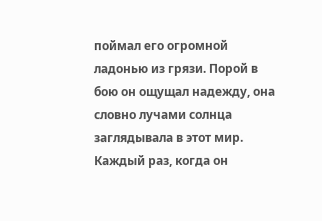поймал его огромной ладонью из грязи. Порой в бою он ощущал надежду, она словно лучами солнца заглядывала в этот мир. Каждый раз, когда он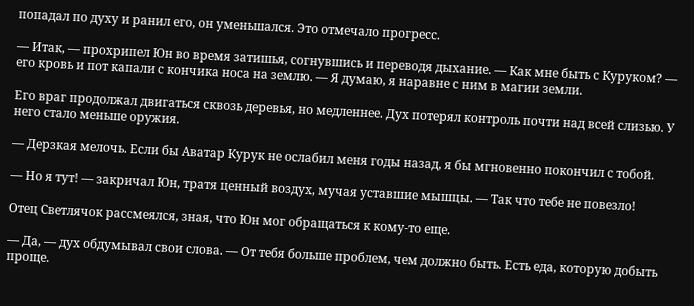попадал по духу и ранил его, он уменьшался. Это отмечало прогресс.

— Итак, — прохрипел Юн во время затишья, согнувшись и переводя дыхание. — Как мне быть с Куруком? — его кровь и пот капали с кончика носа на землю. — Я думаю, я наравне с ним в магии земли.

Его враг продолжал двигаться сквозь деревья, но медленнее. Дух потерял контроль почти над всей слизью. У него стало меньше оружия.

— Дерзкая мелочь. Если бы Аватар Курук не ослабил меня годы назад, я бы мгновенно покончил с тобой.

— Но я тут! — закричал Юн, тратя ценный воздух, мучая уставшие мышцы. — Так что тебе не повезло!

Отец Светлячок рассмеялся, зная, что Юн мог обращаться к кому-то еще.

— Да, — дух обдумывал свои слова. — От тебя больше проблем, чем должно быть. Есть еда, которую добыть проще.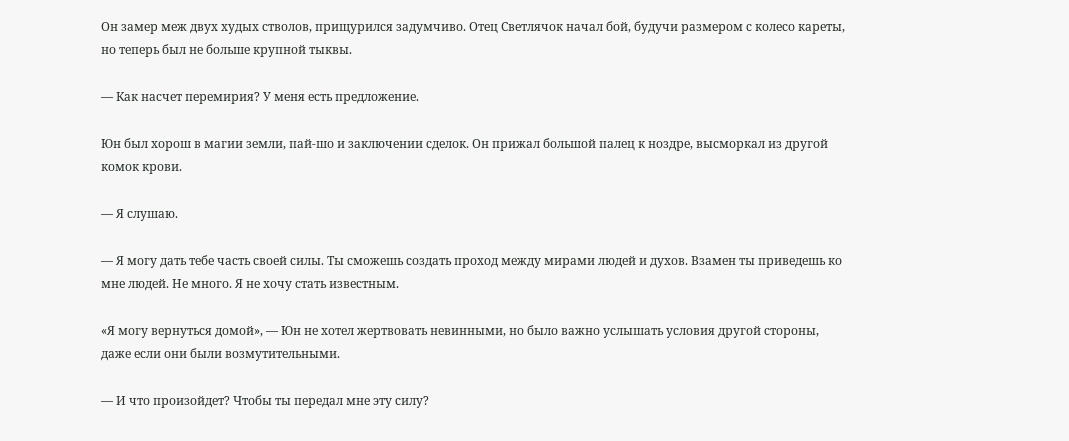Он замер меж двух худых стволов, прищурился задумчиво. Отец Светлячок начал бой, будучи размером с колесо кареты, но теперь был не больше крупной тыквы.

— Как насчет перемирия? У меня есть предложение.

Юн был хорош в магии земли, пай-шо и заключении сделок. Он прижал большой палец к ноздре, высморкал из другой комок крови.

— Я слушаю.

— Я могу дать тебе часть своей силы. Ты сможешь создать проход между мирами людей и духов. Взамен ты приведешь ко мне людей. Не много. Я не хочу стать известным.

«Я могу вернуться домой», — Юн не хотел жертвовать невинными, но было важно услышать условия другой стороны, даже если они были возмутительными.

— И что произойдет? Чтобы ты передал мне эту силу?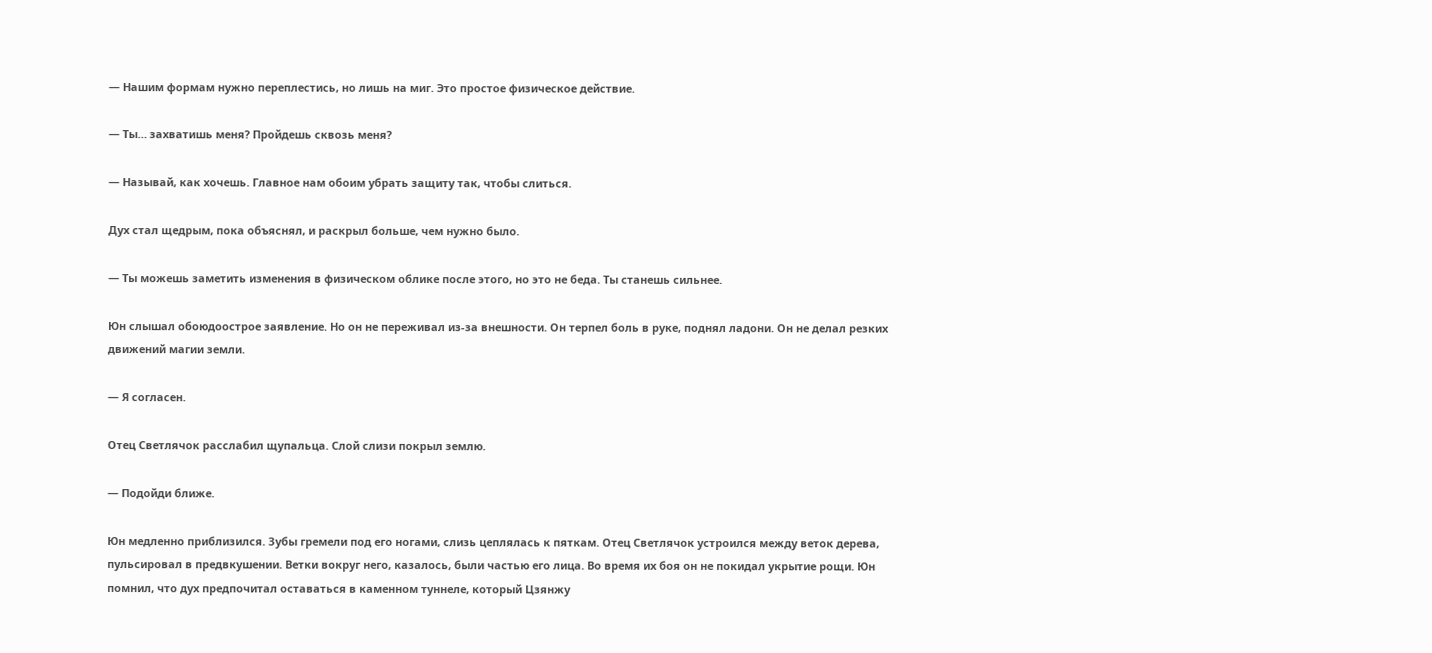— Нашим формам нужно переплестись, но лишь на миг. Это простое физическое действие.

— Ты… захватишь меня? Пройдешь сквозь меня?

— Называй, как хочешь. Главное нам обоим убрать защиту так, чтобы слиться.

Дух стал щедрым, пока объяснял, и раскрыл больше, чем нужно было.

— Ты можешь заметить изменения в физическом облике после этого, но это не беда. Ты станешь сильнее.

Юн слышал обоюдоострое заявление. Но он не переживал из-за внешности. Он терпел боль в руке, поднял ладони. Он не делал резких движений магии земли.

— Я согласен.

Отец Светлячок расслабил щупальца. Слой слизи покрыл землю.

— Подойди ближе.

Юн медленно приблизился. Зубы гремели под его ногами, слизь цеплялась к пяткам. Отец Светлячок устроился между веток дерева, пульсировал в предвкушении. Ветки вокруг него, казалось, были частью его лица. Во время их боя он не покидал укрытие рощи. Юн помнил, что дух предпочитал оставаться в каменном туннеле, который Цзянжу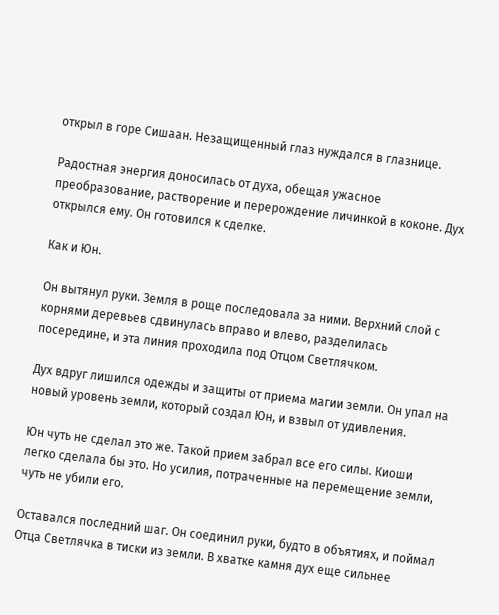открыл в горе Сишаан. Незащищенный глаз нуждался в глазнице.

Радостная энергия доносилась от духа, обещая ужасное преобразование, растворение и перерождение личинкой в коконе. Дух открылся ему. Он готовился к сделке.

Как и Юн.

Он вытянул руки. Земля в роще последовала за ними. Верхний слой с корнями деревьев сдвинулась вправо и влево, разделилась посередине, и эта линия проходила под Отцом Светлячком.

Дух вдруг лишился одежды и защиты от приема магии земли. Он упал на новый уровень земли, который создал Юн, и взвыл от удивления.

Юн чуть не сделал это же. Такой прием забрал все его силы. Киоши легко сделала бы это. Но усилия, потраченные на перемещение земли, чуть не убили его.

Оставался последний шаг. Он соединил руки, будто в объятиях, и поймал Отца Светлячка в тиски из земли. В хватке камня дух еще сильнее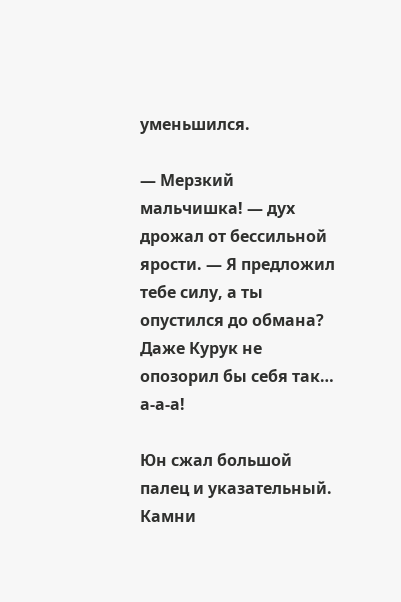уменьшился.

— Мерзкий мальчишка! — дух дрожал от бессильной ярости. — Я предложил тебе силу, а ты опустился до обмана? Даже Курук не опозорил бы себя так… а-а-а!

Юн сжал большой палец и указательный. Камни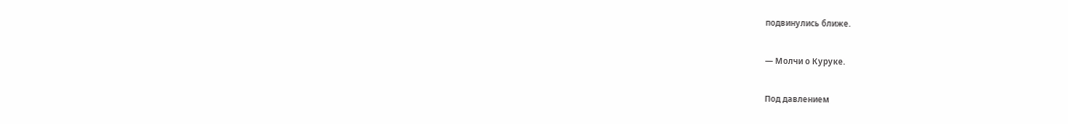подвинулись ближе.

— Молчи о Куруке.

Под давлением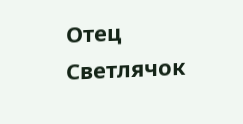Отец Светлячок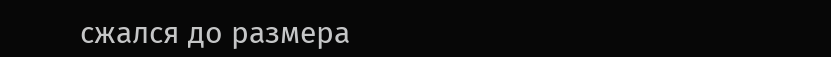сжался до размера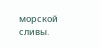морской сливы.